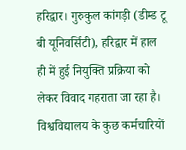हरिद्वार। गुरुकुल कांगड़ी (डीम्ड टू बी यूनिवर्सिटी), हरिद्वार में हाल ही में हुई नियुक्ति प्रक्रिया को लेकर विवाद गहराता जा रहा है। विश्वविद्यालय के कुछ कर्मचारियों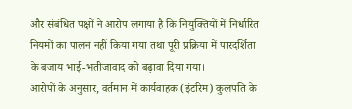और संबंधित पक्षों ने आरोप लगाया है कि नियुक्तियों में निर्धारित नियमों का पालन नहीं किया गया तथा पूरी प्रक्रिया में पारदर्शिता के बजाय भाई-भतीजावाद को बढ़ावा दिया गया।
आरोपों के अनुसार, वर्तमान में कार्यवाहक (इंटरिम) कुलपति के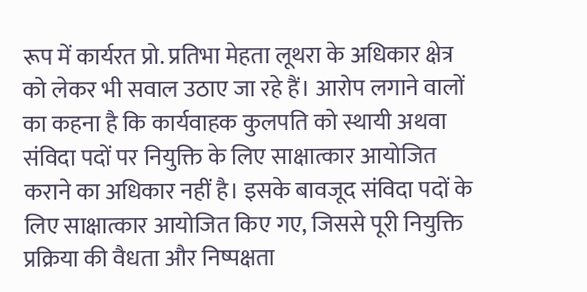रूप में कार्यरत प्रो. प्रतिभा मेहता लूथरा के अधिकार क्षेत्र को लेकर भी सवाल उठाए जा रहे हैं। आरोप लगाने वालों का कहना है कि कार्यवाहक कुलपति को स्थायी अथवा संविदा पदों पर नियुक्ति के लिए साक्षात्कार आयोजित कराने का अधिकार नहीं है। इसके बावजूद संविदा पदों के लिए साक्षात्कार आयोजित किए गए, जिससे पूरी नियुक्ति प्रक्रिया की वैधता और निष्पक्षता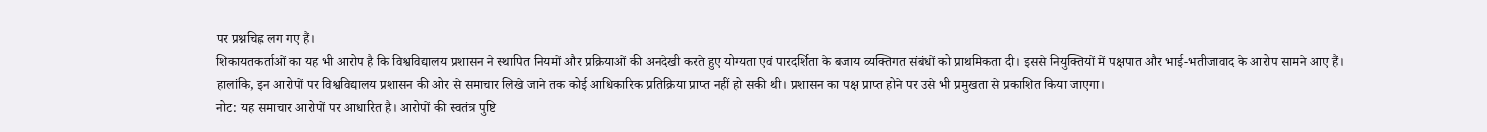पर प्रश्नचिह्न लग गए हैं।
शिकायतकर्ताओं का यह भी आरोप है कि विश्वविद्यालय प्रशासन ने स्थापित नियमों और प्रक्रियाओं की अनदेखी करते हुए योग्यता एवं पारदर्शिता के बजाय व्यक्तिगत संबंधों को प्राथमिकता दी। इससे नियुक्तियों में पक्षपात और भाई-भतीजावाद के आरोप सामने आए हैं।
हालांकि, इन आरोपों पर विश्वविद्यालय प्रशासन की ओर से समाचार लिखे जाने तक कोई आधिकारिक प्रतिक्रिया प्राप्त नहीं हो सकी थी। प्रशासन का पक्ष प्राप्त होने पर उसे भी प्रमुखता से प्रकाशित किया जाएगा।
नोट: यह समाचार आरोपों पर आधारित है। आरोपों की स्वतंत्र पुष्टि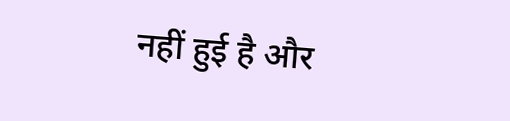नहीं हुई है और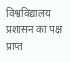विश्वविद्यालय प्रशासन का पक्ष प्राप्त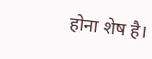होना शेष है।